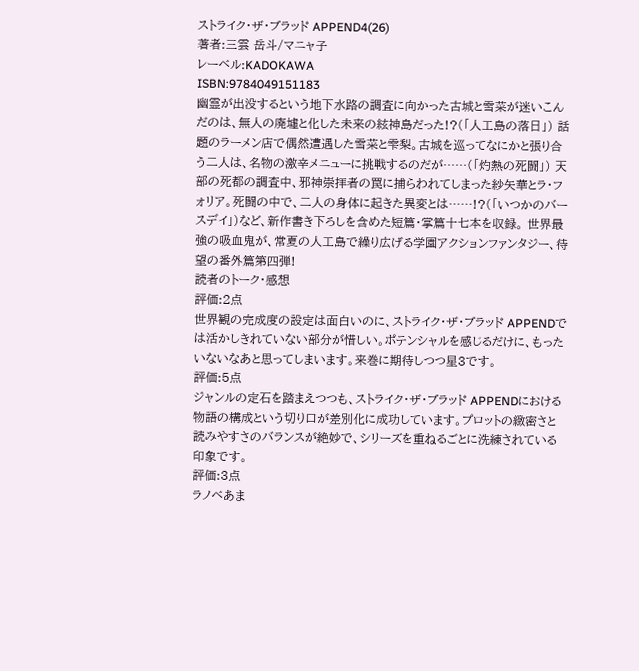ストライク・ザ・ブラッド APPEND4(26)
著者:三雲 岳斗/マニャ子
レーベル:KADOKAWA
ISBN:9784049151183
幽霊が出没するという地下水路の調査に向かった古城と雪菜が迷いこんだのは、無人の廃墟と化した未来の絃神島だった!?(「人工島の落日」) 話題のラーメン店で偶然遭遇した雪菜と雫梨。古城を巡ってなにかと張り合う二人は、名物の激辛メニューに挑戦するのだが……(「灼熱の死闘」) 天部の死都の調査中、邪神崇拝者の罠に捕らわれてしまった紗矢華とラ・フォリア。死闘の中で、二人の身体に起きた異変とは……!?(「いつかのバースデイ」)など、新作書き下ろしを含めた短篇・掌篇十七本を収録。 世界最強の吸血鬼が、常夏の人工島で繰り広げる学園アクションファンタジー、待望の番外篇第四弾!
読者のトーク・感想
評価:2点
世界観の完成度の設定は面白いのに、ストライク・ザ・ブラッド APPENDでは活かしきれていない部分が惜しい。ポテンシャルを感じるだけに、もったいないなあと思ってしまいます。来巻に期待しつつ星3です。
評価:5点
ジャンルの定石を踏まえつつも、ストライク・ザ・ブラッド APPENDにおける物語の構成という切り口が差別化に成功しています。プロットの緻密さと読みやすさのバランスが絶妙で、シリーズを重ねるごとに洗練されている印象です。
評価:3点
ラノベあま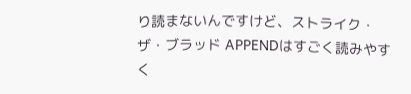り読まないんですけど、ストライク・ザ・ブラッド APPENDはすごく読みやすく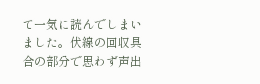て一気に読んでしまいました。伏線の回収具合の部分で思わず声出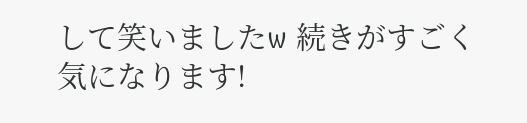して笑いましたw 続きがすごく気になります!